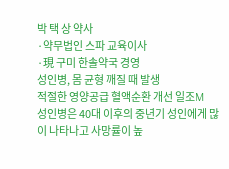박 택 상 약사
·약무법인 스파 교육이사
·現 구미 한솔약국 경영
성인병, 몸 균형 깨질 때 발생
적절한 영양공급 혈액순환 개선 일조M
성인병은 40대 이후의 중년기 성인에게 많이 나타나고 사망률이 높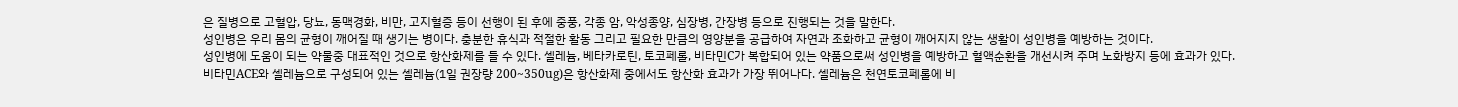은 질병으로 고혈압, 당뇨, 동맥경화, 비만, 고지혈증 등이 선행이 된 후에 중풍, 각종 암, 악성종양, 심장병, 간장병 등으로 진행되는 것을 말한다.
성인병은 우리 몸의 균형이 깨어질 때 생기는 병이다. 충분한 휴식과 적절한 활동 그리고 필요한 만큼의 영양분을 공급하여 자연과 조화하고 균형이 깨어지지 않는 생활이 성인병을 예방하는 것이다.
성인병에 도움이 되는 약물중 대표적인 것으로 항산화제를 들 수 있다. 셀레늄, 베타카로틴, 토코페롤, 비타민C가 복합되어 있는 약품으로써 성인병을 예방하고 혈액순환을 개선시켜 주며 노화방지 등에 효과가 있다.
비타민ACE와 셀레늄으로 구성되어 있는 셀레늄(1일 권장량 200~350ug)은 항산화제 중에서도 항산화 효과가 가장 뛰어나다. 셀레늄은 천연토코페롤에 비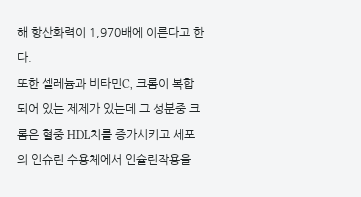해 항산화력이 1,970배에 이른다고 한다.
또한 셀레늄과 비타민C, 크롬이 복합되어 있는 제제가 있는데 그 성분중 크롬은 혈중 HDL치를 증가시키고 세포의 인슈린 수용체에서 인슐린작용을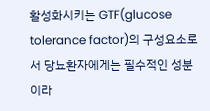활성화시키는 GTF(glucose tolerance factor)의 구성요소로서 당뇨환자에게는 필수적인 성분이라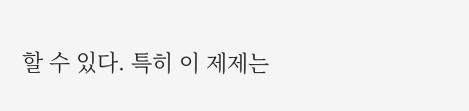할 수 있다. 특히 이 제제는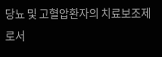당뇨 및 고혈압환자의 치료보조제로서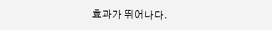효과가 뛰어나다.